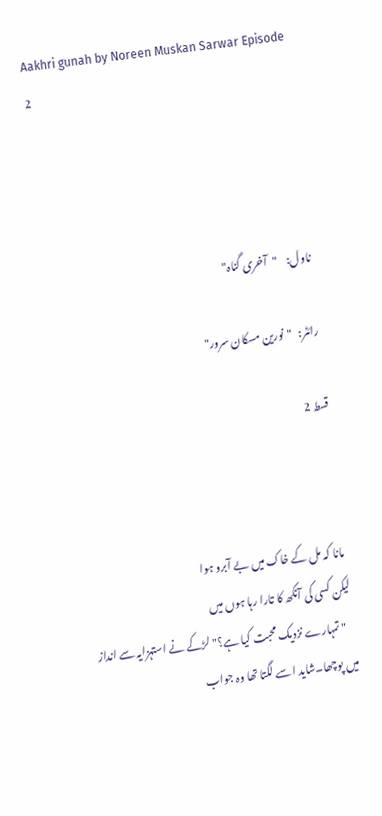Aakhri gunah by Noreen Muskan Sarwar Episode 2




ناول:    "آخری گناہ"

رائٹر:   "نورین مسکان سرور"

قسط 2



 مانا کہ مل کے خاک میں بے آبرو ہوا
لیکن کسی کی آنکھ کا تارا رہا ہوں میں
    " تمہارے نزدیک محبت کیا ہے؟" لڑکے نے استہزایہ سے انداز میں پوچھا۔شاید اسے لگتا تھا وہ جواب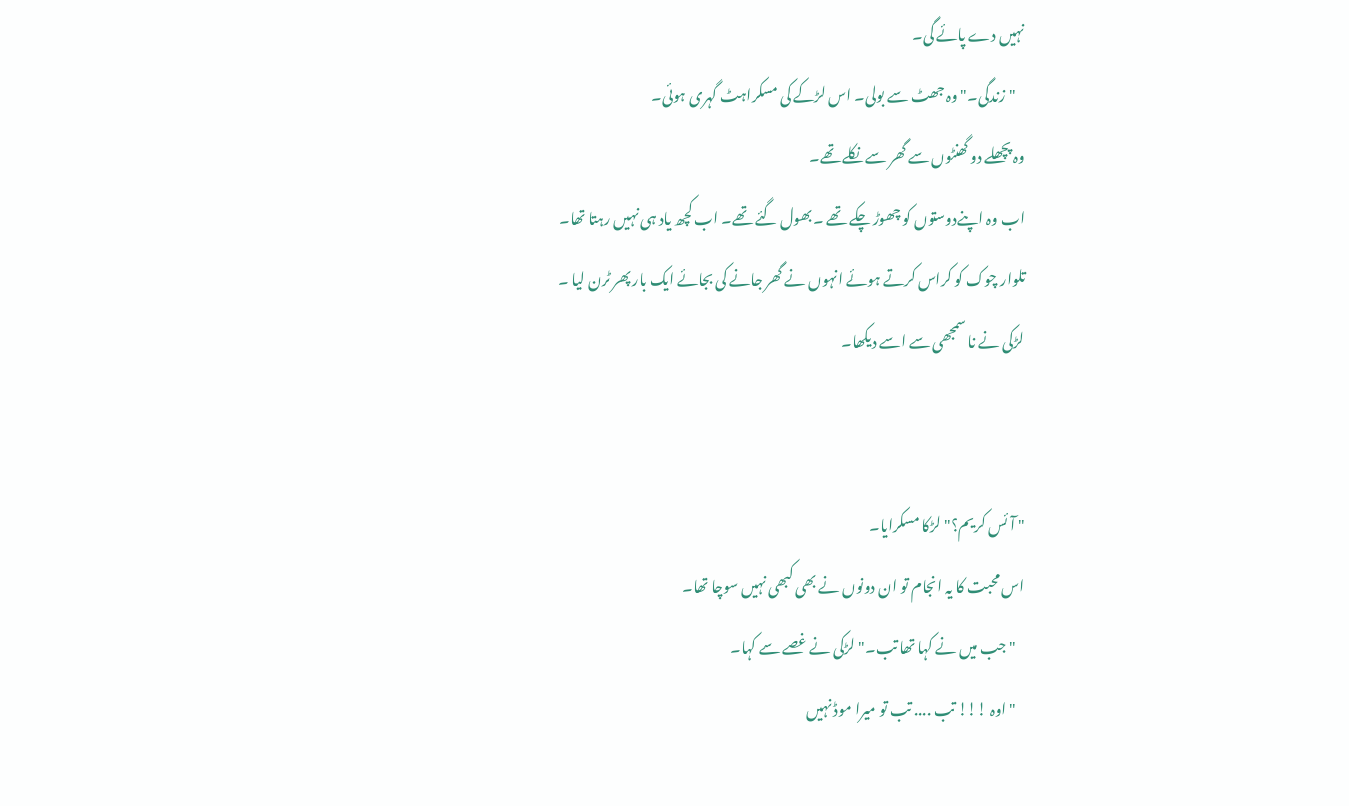نہیں دے پائے گی۔
   "زندگی۔" وہ جھٹ سے بولی۔ اس لڑکے کی مسکراہٹ گہری ہوئی۔
وہ پچھلے دو گھنٹوں سے گھر سے نکلے تھے۔
اب وہ اپنےدوستوں کو چھوڑ چکے تھے ۔بھول گئے تھے۔ اب کچھ یاد ہی نہیں رہتا تھا۔
تلوار چوک کو کراس کرتے ہوئے انہوں نے گھر جانے کی بجائے ایک بار پھر ٹرن لیا ۔
لڑکی نے نا سمجھی سے اسے دیکھا۔


" آئس کریم؟" لڑکا مسکرایا۔
اس محبت کا یہ انجام تو ان دونوں نے بھی کبھی نہیں سوچا تھا۔
   " جب میں نے کہا تھا تب۔" لڑکی نے غصے سے کہا۔
   " اوہ !!! تب .... تب تو میرا موڈ نہیں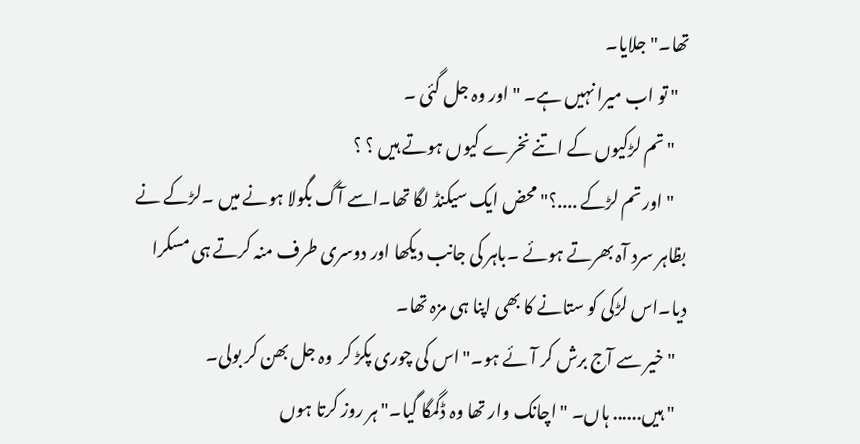تھا۔"جلایا۔
   " تو اب میرا نہیں ہے۔ " اور وہ جل گئی ۔
    "تم لڑکیوں کے اتنے نخرے کیوں ہوتے ہیں ؟ ؟
    " اور تم لڑکے ....؟" محض ایک سیکنڈ لگا تھا۔اسے آگ بگولا ہونے میں ۔لڑکے نے بظاہر سرد آہ بھرتے ہوئے ۔باہر کی جانب دیکھا اور دوسری طرف منہ کرتے ہی مسکرا دیا۔اس لڑکی کو ستانے کا بھی اپنا ہی مزہ تھا۔
   " خیر سے آج برش کر آئے ہو۔" اس کی چوری پکڑ کر  وہ جل بھن کر بولی۔
   " ہیں...... ہاں۔ " اچانک وار تھا وہ ڈگمگا گیا۔" ہر روز کرتا ہوں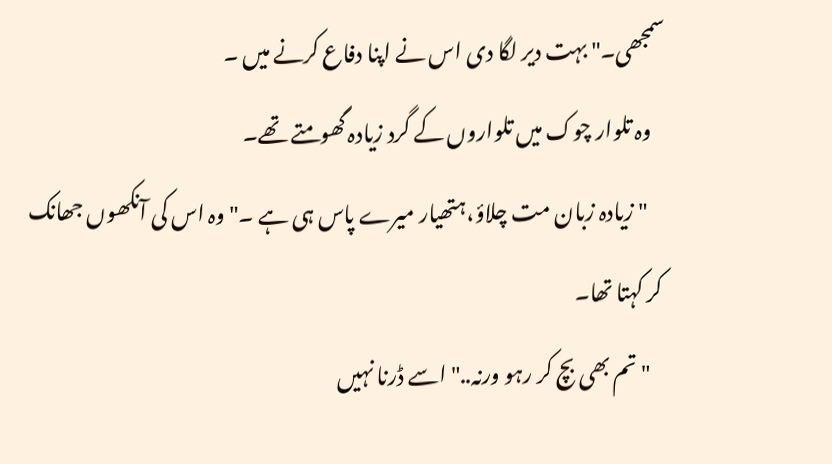سمجھی۔" بہت دیر لگا دی اس نے اپنا دفاع کرنے میں ۔
   وہ تلوار چوک میں تلواروں کے گرد زیادہ گھومتے تھے۔
    " زیادہ زبان مت چلاؤ،ہتھیار میرے پاس ہی ہے ۔" وہ اس کی آنکھوں جھانک کر کہتا تھا۔
   " تم بھی بچ کر رہو ورنہ.." اسے ڈرنا نہیں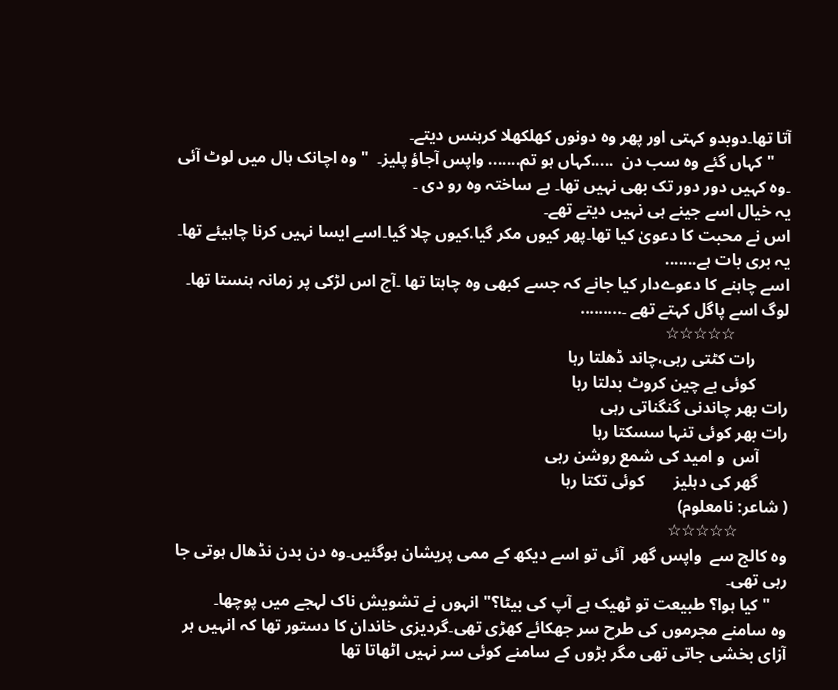آتا تھا۔دوبدو کہتی اور پھر وہ دونوں کھلکھلا کرہنس دیتے۔
    " کہاں گئے وہ سب دن  .....کہاں ہو تم....... واپس آجاؤ پلیز۔  " وہ اچانک ہال میں لوٹ آئی ۔وہ کہیں دور دور تک بھی نہیں تھا۔ بے ساختہ وہ رو دی ۔
یہ خیال اسے جینے ہی نہیں دیتے تھے۔
اس نے محبت کا دعویٰ کیا تھا۔پھر کیوں مکر گیا.کیوں چلا گیا۔اسے ایسا نہیں کرنا چاہیئے تھا۔ یہ بری بات ہے.......
اسے چاہنے کا دعوےدار کیا جانے کہ جسے کبھی وہ چاہتا تھا ۔آج اس لڑکی پر زمانہ ہنستا تھا۔
لوگ اسے پاگل کہتے تھے ۔.........
             ☆☆☆☆☆
        رات کٹتی رہی،چاند ڈھلتا رہا
        کوئی بے چین کروٹ بدلتا رہا
رات بھر چاندنی گنگناتی رہی
رات بھر کوئی تنہا سسکتا رہا
       آس  و امید کی شمع روشن رہی
       گھر کی دہلیز       کوئی تکتا رہا
( شاعر: نامعلوم)
            ☆☆☆☆☆
وہ کالج سے  واپس گھر  آئی تو اسے دیکھ کے ممی پریشان ہوگئیں۔وہ دن بدن نڈھال ہوتی جا رہی تھی۔
    " کیا ہوا؟ طبیعت تو ٹھیک ہے آپ کی بیٹا؟" انہوں نے تشویش ناک لہجے میں پوچھا۔
وہ سامنے مجرموں کی طرح سر جھکائے کھڑی تھی۔گردیزی خاندان کا دستور تھا کہ انہیں ہر آزای بخشی جاتی تھی مگر بڑوں کے سامنے کوئی سر نہیں اٹھاتا تھا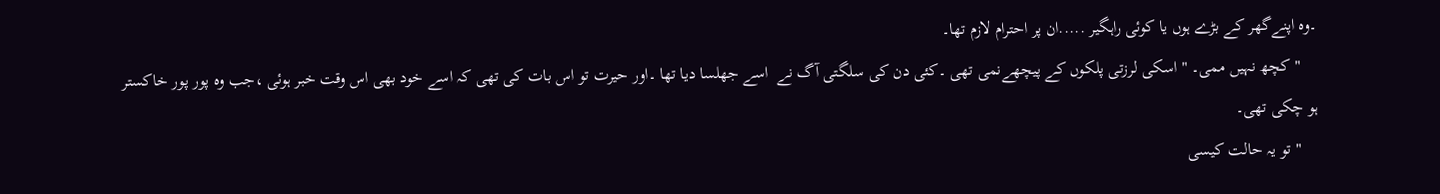۔وہ اپنےگھر کے بڑے ہوں یا کوئی راہگیر .....ان پر احترام لازم تھا۔
    " کچھ نہیں ممی۔ " اسکی لرزتی پلکوں کے پیچھےنمی تھی ۔کئی دن کی سلگتی آگ نے  اسے جھلسا دیا تھا ۔اور حیرت تو اس بات کی تھی کہ اسے خود بھی اس وقت خبر ہوئی ،جب وہ پور پور خاکستر ہو چکی تھی۔
    " تو یہ حالت کیسی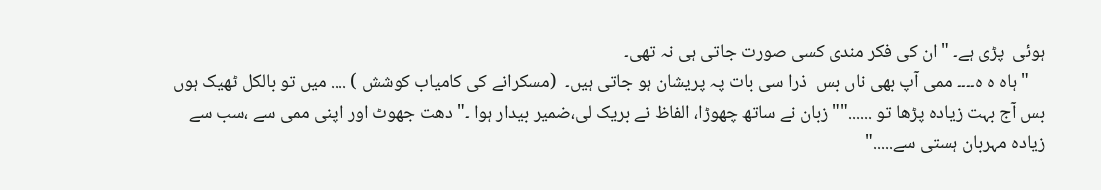ہوئی  پڑی ہے۔ "ان کی فکر مندی کسی صورت جاتی ہی نہ تھی۔
    " ہاہ ہ ہ۔۔۔۔ ممی آپ بھی ناں بس  ذرا سی بات پہ پریشان ہو جاتی ہیں۔  (مسکرانے کی کامیاب کوشش ) .... میں تو بالکل ٹھیک ہوں بس آج بہت زیادہ پڑھا تو ......"" زبان نے ساتھ چھوڑا، الفاظ نے بریک لی،ضمیر بیدار ہوا ۔" دھت جھوٹ اور اپنی ممی سے ،سب سے زیادہ مہربان ہستی سے....."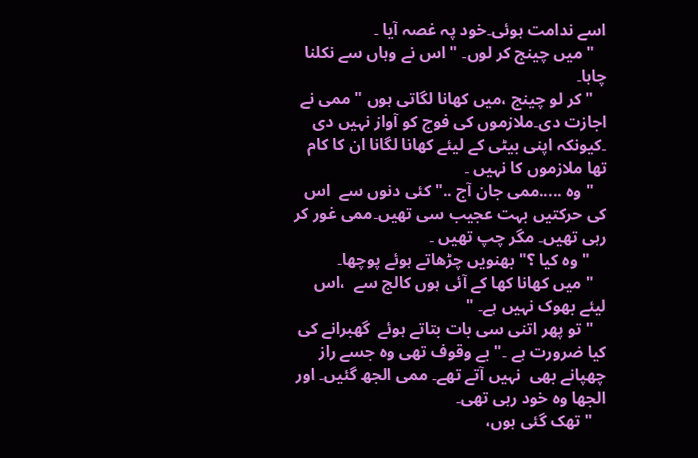اسے ندامت ہوئی۔خود پہ غصہ آیا ۔
   " میں چینج کر لوں۔ " اس نے وہاں سے نکلنا چاہا۔
   " کر لو چینج ،میں کھانا لگاتی ہوں " ممی نے اجازت دی۔ملازموں کی فوج کو آواز نہیں دی ۔کیونکہ اپنی بیٹی کے لیئے کھانا لگانا ان کا کام تھا ملازموں کا نہیں ۔
   " وہ .....ممی جان آج .."کئی دنوں سے  اس کی حرکتیں بہت عجیب سی تھیں۔ممی غور کر رہی تھیں۔ مگر چپ تھیں ۔
    " وہ کیا ؟" بھنویں چڑھاتے ہوئے پوچھا۔
   " میں کھانا کھا کے آئی ہوں کالج سے  ،اس لیئے بھوک نہیں ہے۔ "
   " تو پھر اتنی سی بات بتاتے ہوئے  گھبرانے کی کیا ضرورت ہے ۔" بے وقوف تھی وہ جسے راز چھپانے بھی  نہیں آتے تھے۔ ممی الجھ گئیں۔ اور الجھا وہ خود رہی تھی۔
   " تھک گئی ہوں،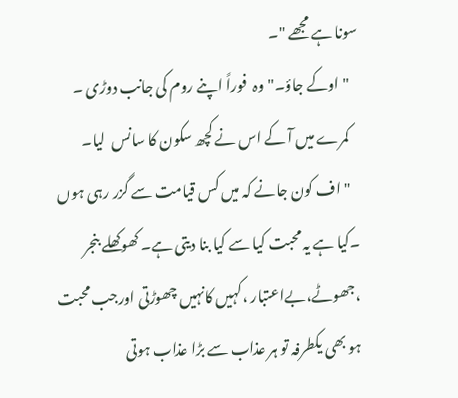سونا ہے مجھے "۔
   " اوکے جاؤ۔" وہ  فوراً اپنے روم کی جانب دوڑی ۔
   کمرے میں آ کے اس نے کچھ سکون کا سانس  لیا۔
   " اف کون جانے کہ میں کس قیامت سے گزر رہی ہوں ۔کیا ہے یہ محبت کیا سے کیا بنا دیتی ہے۔ کھوکھلے بنجر   ،جھوٹے،بےاعتبار ،کہیں کانہیں چھوڑتی اورجب محبت ہو بھی یکطرفہ تو ہر عذاب سے بڑا عذاب ہوتی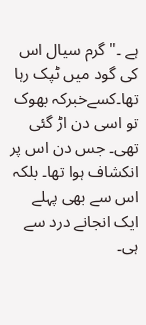ہے ۔" گرم سیال اس کی گود میں ٹپک رہا تھا۔کسےخبرکہ بھوک تو اسی دن اڑ گئی تھی۔ جس دن اس پر انکشاف ہوا تھا۔ بلکہ اس سے بھی پہلے ایک انجانے درد سے ہی۔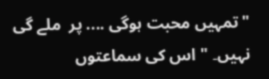"تمہیں محبت ہوگی .... پر  ملے گی نہیں۔ " اس کی سماعتوں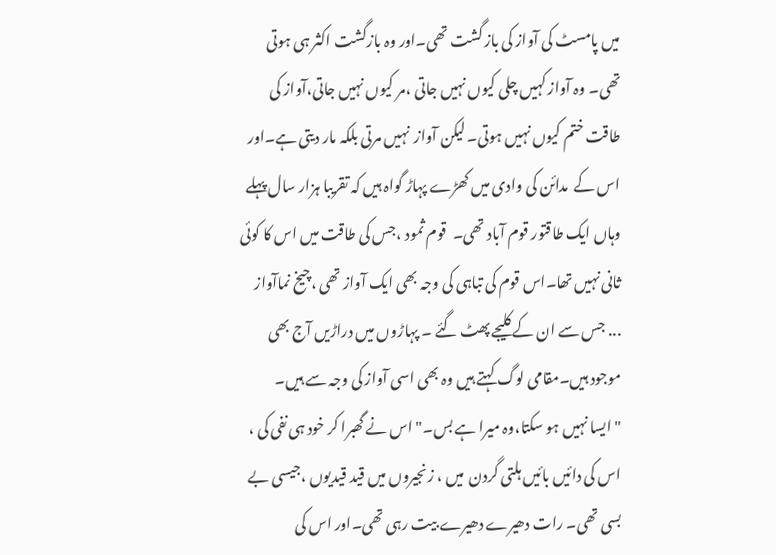میں پامسٹ کی آواز کی باز گشت تھی۔اور وہ بازگشت اکثر ہی ہوتی تھی۔ وہ آواز کہیں چلی کیوں نہیں جاتی ،مر کیوں نہیں جاتی،آواز کی طاقت ختم کیوں نہیں ہوتی۔ لیکن آواز  نہیں مرتی بلکہ مار دیتی ہے۔اور اس کے  مدائن کی وادی میں کھڑے پہاڑ گواہ ہیں کہ تقریبا ہزار سال پہلے وہاں ایک طاقتور قوم آباد تھی۔  قوم ثمود ،جس کی طاقت میں اس کا کوئی ثانی نہیں تھا۔اس قوم کی تباہی کی وجہ بھی ایک آواز تھی ،چیخ نماآواز ... جس سے ان کے کلیجے پھٹ گئے ۔ پہاڑوں میں دراڑیں آج بھی موجود ہیں۔مقامی لوگ کہتے ہیں وہ بھی اسی آواز کی وجہ سے ہیں۔
" ایسا نہیں ہو سکتا،وہ میرا ہے بس۔" اس نے گھبرا کر خود ہی نفی کی ، اس کی دائیں بائیں ہلتی گردن  میں ، زنجیروں میں قید قیدیوں ،جیسی بے بسی تھی۔ رات دھیرے دھیرے بیت رہی تھی۔اور اس کی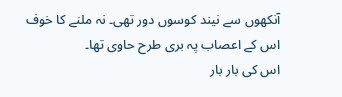آنکھوں سے نیند کوسوں دور تھی۔ نہ ملنے کا خوف اس کے اعصاب پہ بری طرح حاوی تھا۔
اس کی بار بار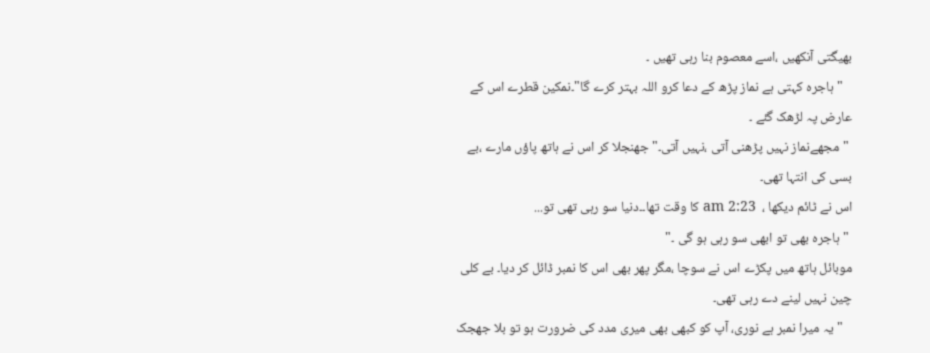بھیگتی آنکھیں ،اسے معصوم بنا رہی تھیں ۔
   " ہاجرہ کہتی ہے نماز پڑھ کے دعا کرو اللہ بہتر کرے گا"۔نمکین قطرے اس کے عارض پہ لڑھک گئے ۔
 "مجھےنماز نہیں پڑھنی آتی ،نہیں آتی۔" جھنجلا کر اس نے ہاتھ پاؤں مارے ،بے بسی کی انتہا تھی۔
اس نے ٹائم دیکھا ،  am 2:23 کا وقت تھا۔۔دنیا سو رہی تھی تو...
 " ہاجرہ بھی تو ابھی سو رہی ہو گی ۔"
موبائل ہاتھ میں پکڑے اس نے سوچا ،مگر پھر بھی اس کا نمبر ڈائل کر دیا۔ بے کلی چین نہیں لینے دے رہی تھی۔
   " یہ میرا نمبر ہے نوری، آپ کو کبھی بھی میری مدد کی ضرورت ہو تو بلا جھجک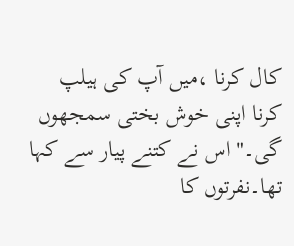کال کرنا ،میں آپ کی ہیلپ کرنا اپنی خوش بختی سمجھوں گی۔" اس نے کتنے پیار سے کہا تھا۔نفرتوں کا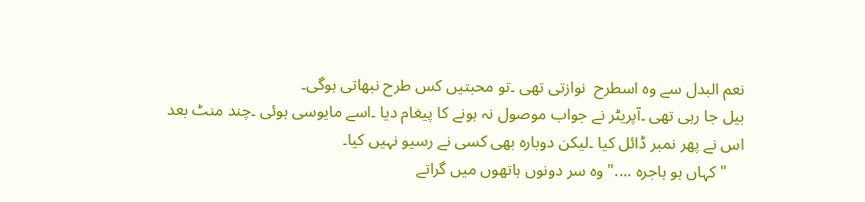نعم البدل سے وہ اسطرح  نوازتی تھی ۔تو محبتیں کس طرح نبھاتی ہوگی۔
بیل جا رہی تھی ۔آپریٹر نے جواب موصول نہ ہونے کا پیغام دیا ۔اسے مایوسی ہوئی ۔چند منٹ بعد اس نے پھر نمبر ڈائل کیا ۔لیکن دوبارہ بھی کسی نے رسیو نہیں کیا۔
    " کہاں ہو ہاجرہ ...." وہ سر دونوں ہاتھوں میں گراتے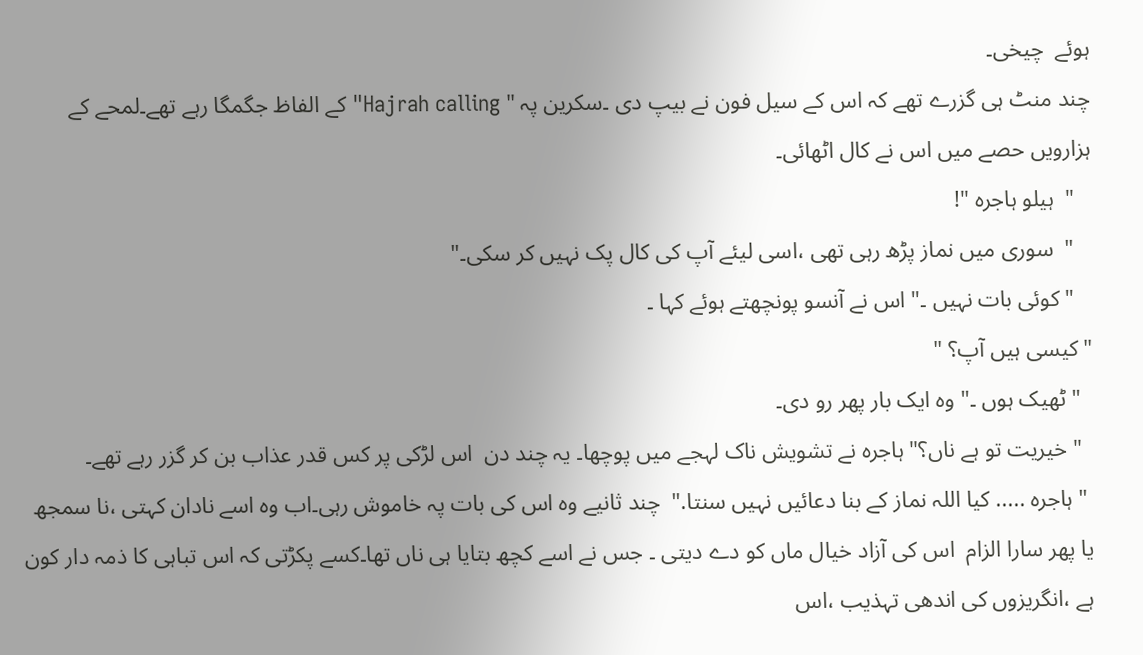ہوئے  چیخی۔
چند منٹ ہی گزرے تھے کہ اس کے سیل فون نے بیپ دی ۔سکرین پہ " Hajrah calling" کے الفاظ جگمگا رہے تھے۔لمحے کے ہزارویں حصے میں اس نے کال اٹھائی۔
   "  ہیلو ہاجرہ "!
   "  سوری میں نماز پڑھ رہی تھی ،اسی لیئے آپ کی کال پک نہیں کر سکی۔"
   " کوئی بات نہیں ۔" اس نے آنسو پونچھتے ہوئے کہا ۔
"کیسی ہیں آپ؟ "
  " ٹھیک ہوں ۔" وہ ایک بار پھر رو دی۔
  " خیریت تو ہے ناں؟" ہاجرہ نے تشویش ناک لہجے میں پوچھا۔ یہ چند دن  اس لڑکی پر کس قدر عذاب بن کر گزر رہے تھے۔
 " ہاجرہ ..... کیا اللہ نماز کے بنا دعائیں نہیں سنتا."  چند ثانیے وہ اس کی بات پہ خاموش رہی۔اب وہ اسے نادان کہتی ،نا سمجھ یا پھر سارا الزام  اس کی آزاد خیال ماں کو دے دیتی ۔ جس نے اسے کچھ بتایا ہی ناں تھا۔کسے پکڑتی کہ اس تباہی کا ذمہ دار کون ہے ،انگریزوں کی اندھی تہذیب ،اس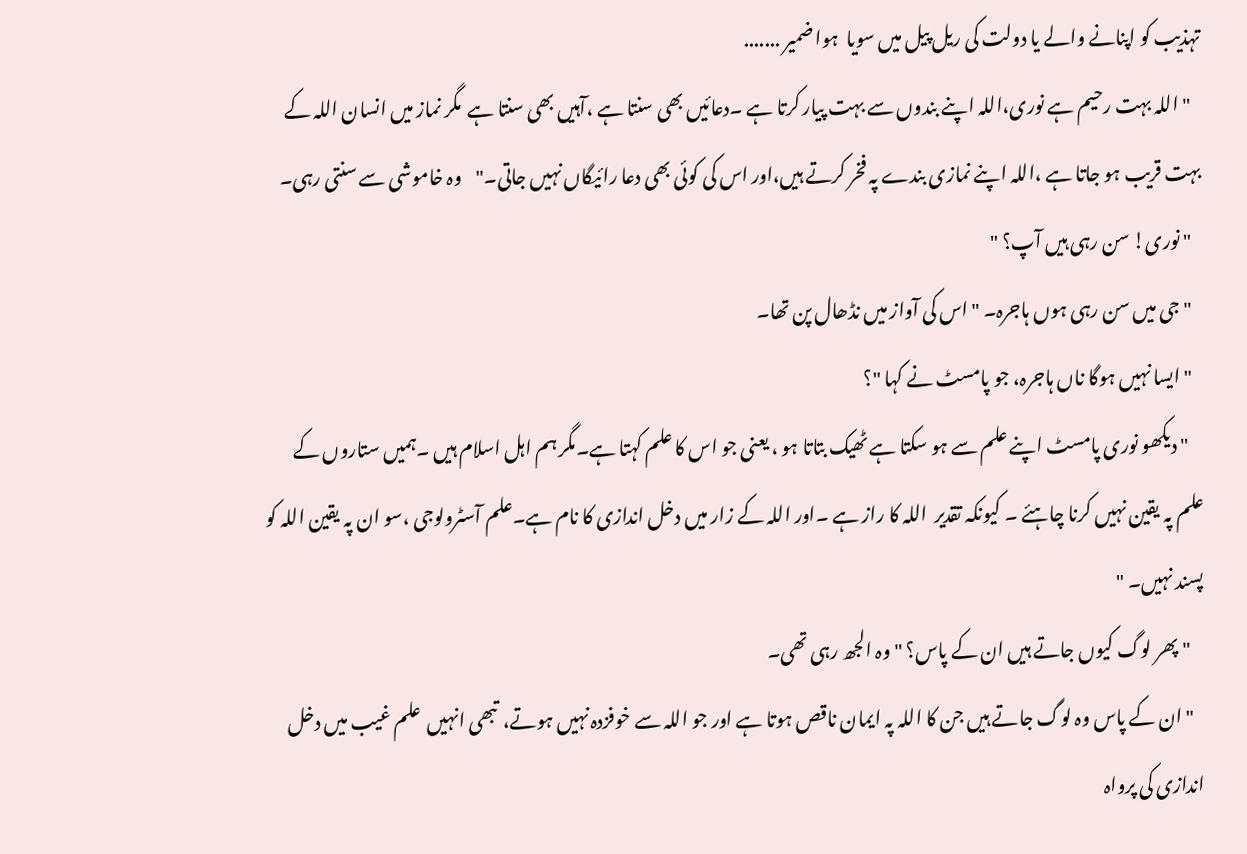تہذیب کو اپنانے والے یا دولت کی ریل پیل میں سویا  ہوا ضمیر .......
   " اللہ بہت رحیم ہے نوری،اللہ اپنے بندوں سے بہت پیار کرتا ہے ۔دعائیں بھی سنتا ہے ،آہیں بھی سنتا ہے  مگر نماز میں انسان اللہ کے بہت قریب ہو جاتا ہے ،اللہ اپنے نمازی بندے پہ فخر کرتے ہیں،اور اس کی کوئی بھی دعا رائیگاں نہیں جاتی۔"    وہ خاموشی سے سنتی رہی۔
   " نوری! سن رہی ہیں آپ؟ "
   " جی میں سن رہی ہوں ہاجرہ۔ "اس کی آواز میں نڈھال پن تھا۔
   " ایسا نہیں ہوگا ناں ہاجرہ، جو پامسٹ نے کہا "؟
    " دیکھو نوری پامسٹ اپنے علم سے ہو سکتا ہے ٹھیک بتاتا ہو ، یعنی جو اس کا علم کہتا ہے۔مگر ہم اہل اسلام ہیں ۔ہمیں ستاروں کے علم پہ یقین نہیں کرنا چاہئے ۔ کیونکہ تقدیر  اللہ کا راز ہے ۔اور اللہ کے زار میں دخل اندازی کا نام ہے۔علم آسٹرولوجی ،سو ان پہ یقین اللہ کو پسند نہیں۔ "
    " پھر لوگ کیوں جاتے ہیں ان کے پاس؟ " وہ الجھ رہی تھی۔
   " ان کے پاس وہ لوگ جاتے ہیں جن کا اللہ پہ ایمان ناقص ہوتا ہے اور جو اللہ سے خوفزدہ نہیں ہوتے،  تبھی انہیں  علم غیب میں دخل اندازی کی پرواہ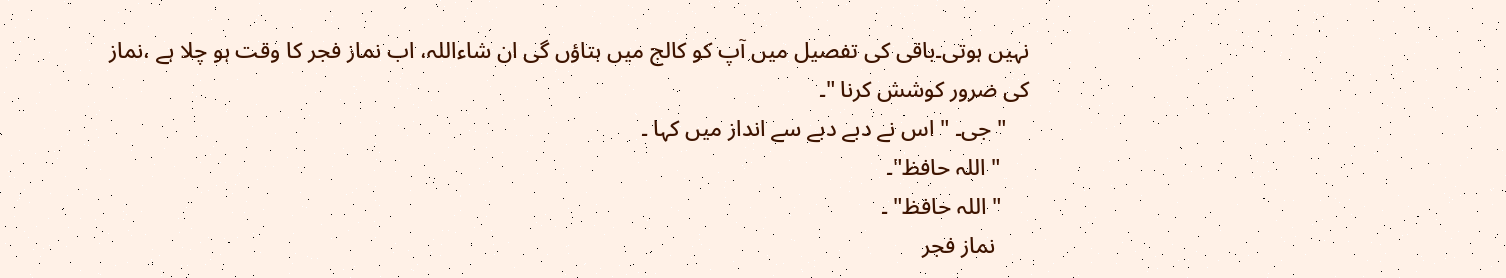نہیں ہوتی۔باقی کی تفصیل میں آپ کو کالج میں بتاؤں گی ان شاءاللہ، اب نماز فجر کا وقت ہو چلا ہے ،نماز کی ضرور کوشش کرنا "۔
    " جی۔ " اس نے دبے دبے سے انداز میں کہا ۔
     " اللہ حافظ"۔
     " اللہ حافظ" ۔
      نماز فجر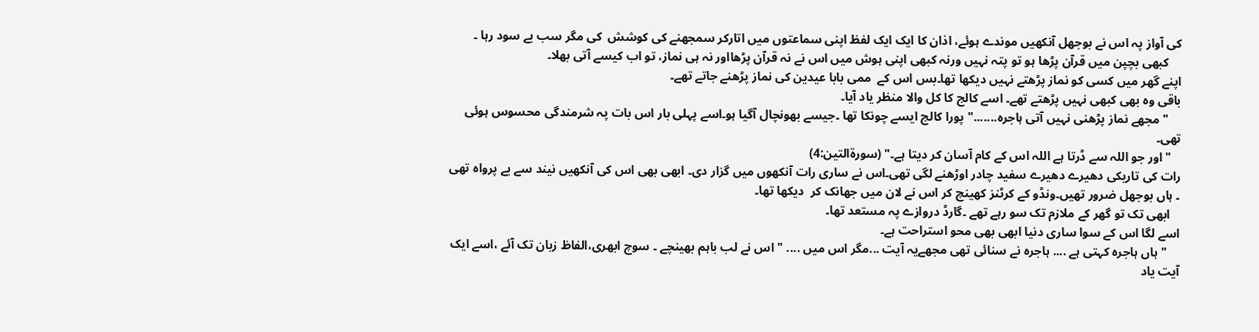کی آواز پہ اس نے بوجھل آنکھیں موندے ہوئے، اذان کا ایک ایک لفظ اپنی سماعتوں میں اتارکر سمجھنے کی کوشش  کی مگر سب بے سود رہا ۔
    کبھی بچپن میں قرآن پڑھا ہو تو پتہ نہیں ورنہ کبھی اپنی ہوش میں اس نے نہ قرآن پڑھااور نہ ہی نماز، تو اب کیسے آتی بھلا۔
اپنے گھر میں کسی کو نماز پڑھتے نہیں دیکھا تھا۔بس اس کے  ممی بابا عیدین کی نماز پڑھنے جاتے تھے۔
باقی وہ بھی کبھی نہیں پڑھتے تھے۔ اسے کالج کا کل والا منظر یاد آیا۔
    " مجھے نماز پڑھنی نہیں آتی ہاجرہ......." پورا کالج ایسے چونکا تھا ۔جیسے بھونچال آگیا ہو۔اسے پہلی بار اس بات پہ شرمندگی محسوس ہوئی تھی۔
   " اور جو اللہ سے ڈرتا ہے اللہ اس کے کام آسان کر دیتا ہے۔" (سورۃالتین:4)
رات کی تاریکی دھیرے دھیرے سفید چادر اوڑھنے لگی تھی۔اس نے ساری رات آنکھوں میں گزار دی۔ ابھی بھی اس کی آنکھیں نیند سے بے پرواہ تھی ۔ ہاں بوجھل ضرور تھیں۔ونڈو کے کرٹنز کھینچ کر اس نے لان میں جھانک کر  دیکھا تھا۔
   ابھی تک تو گھر کے ملازم تک سو رہے تھے ۔گارڈ دروازے پہ مستعد تھا۔
اسے لگا اس کے سوا ساری دنیا ابھی بھی محو استراحت ہے۔
    " ہاں ہاجرہ کہتی ہے .... ہاجرہ نے سنائی تھی مجھےیہ آیت ...مگر اس میں .... " اس نے لب باہم بھینچے ۔ سوچ ابھری،الفاظ زبان تک آئے ،اسے ایک آیت یاد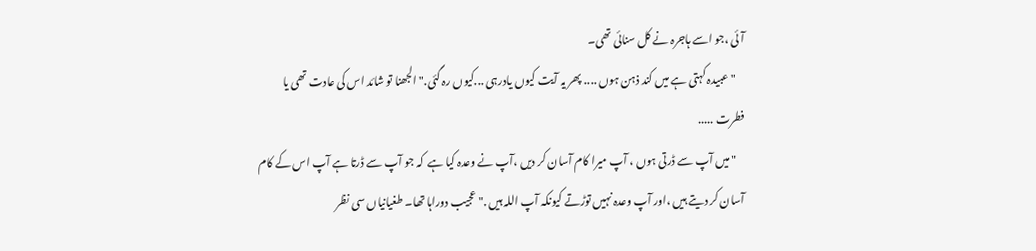آئی ،جو اسے ہاجرہ نے کل سنائی تھی۔
    " عبیدہ کہتی ہے میں کند ذہن ہوں .... پھر یہ آیت کیوں یادرہی ...کیوں رہ گئی." الجھنا تو شائد اس کی عادت تھی یا فطرت .....
    " میں آپ سے ڈرتی ہوں ، آپ میرا کام آسان کر دیں ،آپ نے وعدہ کیا ہے  کہ جو آپ سے ڈرتا ہے آپ اس کے کام آسان کر دیتے ہیں ،اور آپ وعدہ نہیں توڑتے کیونکہ آپ اللہ ہیں ." عجیب دوراہا تھا۔ طغیانیاں سی نظر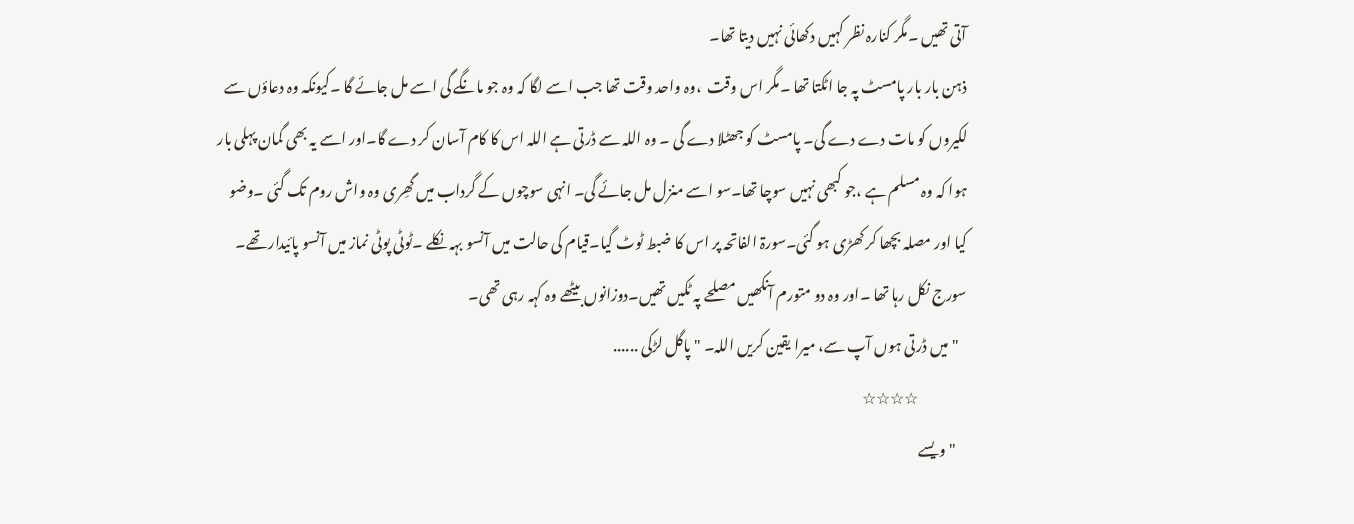آتی تھیں ۔مگر کنارہ نظر کہیں دکھائی نہیں دیتا تھا۔
ذہن بار بار پامسٹ پہ جا اٹکتا تھا ۔مگر اس وقت  ،وہ واحد وقت تھا جب اسے لگا کہ وہ جو مانگے گی اسے مل جائے گا ۔کیونکہ وہ دعاؤں سے لکیروں کو مات دے دے گی۔ پامسٹ کو جھٹلا دے گی ۔ وہ اللہ سے ڈرتی ہے اللہ اس کا کام آسان کر دے گا۔اور اسے یہ بھی گمان پہلی بار ہوا کہ وہ مسلم ہے ،جو کبھی نہیں سوچا تھا۔سو اسے منزل مل جائے گی۔ انہی سوچوں کے گرداب میں گھِری وہ واش روم تک گئی ۔وضو کیا اور مصلہ بچھا کر کھڑی ہو گئی۔سورۃ الفاتحہ پر اس کا ضبط ٹوٹ گیا۔قیام کی حالت میں آنسو بہہ نکلے ۔ٹوٹی پوٹی نماز میں آنسو پائیدار تھے۔ سورج نکل رہا تھا ۔اور وہ دو متورم آنکھیں مصلحے پہ ٹکیں تھیں۔دوزانوں بیٹھے وہ کہہ رہی تھی۔
   " میں ڈرتی ہوں آپ سے، میرا یقین کریں اللہ۔ " پاگل لڑکی ......
                 ☆☆☆☆
    " ویسے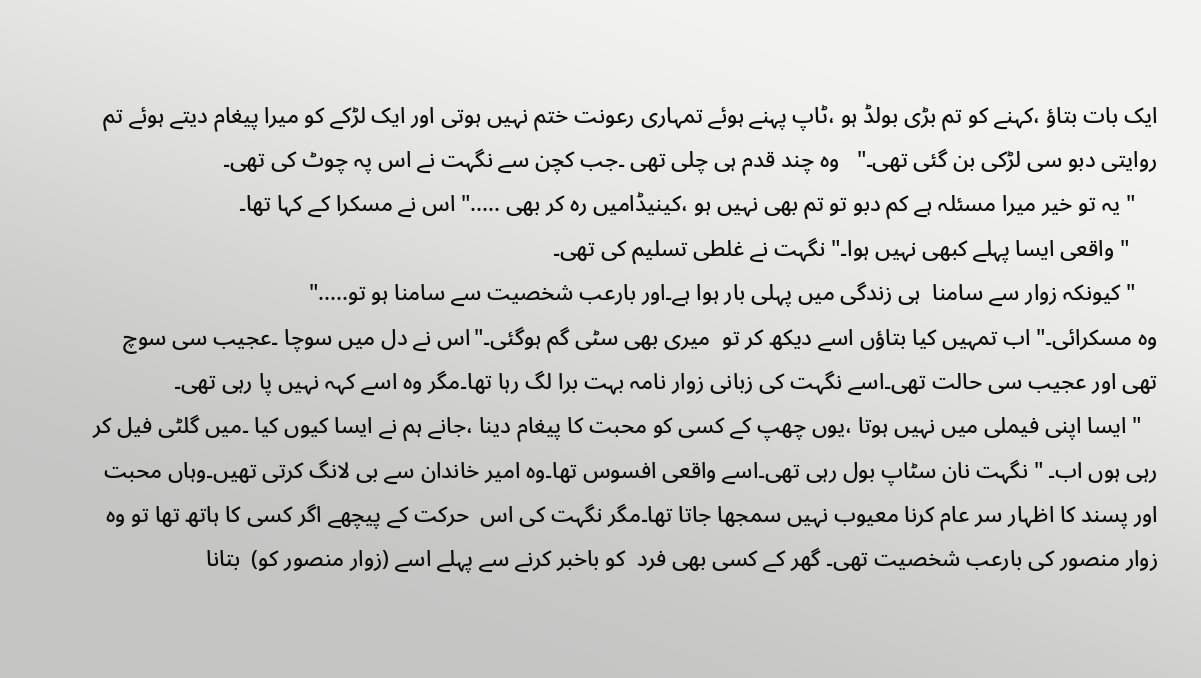ایک بات بتاؤ ،کہنے کو تم بڑی بولڈ ہو ،ٹاپ پہنے ہوئے تمہاری رعونت ختم نہیں ہوتی اور ایک لڑکے کو میرا پیغام دیتے ہوئے تم روایتی دبو سی لڑکی بن گئی تھی۔"   وہ چند قدم ہی چلی تھی ۔جب کچن سے نگہت نے اس پہ چوٹ کی تھی۔
    " یہ تو خیر میرا مسئلہ ہے کم دبو تو تم بھی نہیں ہو ،کینیڈامیں رہ کر بھی ....." اس نے مسکرا کے کہا تھا۔
     " واقعی ایسا پہلے کبھی نہیں ہوا۔" نگہت نے غلطی تسلیم کی تھی۔
    " کیونکہ زوار سے سامنا  ہی زندگی میں پہلی بار ہوا ہے۔اور بارعب شخصیت سے سامنا ہو تو....."
وہ مسکرائی۔" اب تمہیں کیا بتاؤں اسے دیکھ کر تو  میری بھی سٹی گم ہوگئی۔"اس نے دل میں سوچا ۔عجیب سی سوچ تھی اور عجیب سی حالت تھی۔اسے نگہت کی زبانی زوار نامہ بہت برا لگ رہا تھا۔مگر وہ اسے کہہ نہیں پا رہی تھی۔
   " ایسا اپنی فیملی میں نہیں ہوتا ،یوں چھپ کے کسی کو محبت کا پیغام دینا ،جانے ہم نے ایسا کیوں کیا ۔میں گلٹی فیل کر رہی ہوں اب۔ " نگہت نان سٹاپ بول رہی تھی۔اسے واقعی افسوس تھا۔وہ امیر خاندان سے بی لانگ کرتی تھیں۔وہاں محبت اور پسند کا اظہار سر عام کرنا معیوب نہیں سمجھا جاتا تھا۔مگر نگہت کی اس  حرکت کے پیچھے اگر کسی کا ہاتھ تھا تو وہ زوار منصور کی بارعب شخصیت تھی۔ گھر کے کسی بھی فرد  کو باخبر کرنے سے پہلے اسے (زوار منصور کو)  بتانا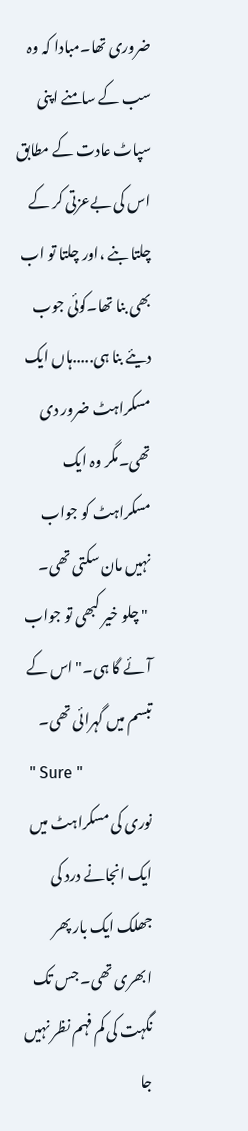ضروری تھا۔مبادا کہ وہ سب کے سامنے اپنی سپاٹ عادت کے مطابق اس کی بےعزتی کر کے چلتا بنے ،اور چلتا تو اب بھی بنا تھا۔کوئی جوب دیئے بنا ہی.....ہاں ایک مسکراہٹ ضرور دی تھی۔مگر وہ ایک مسکراہٹ کو جواب نہیں مان سکتی تھی۔
 " چلو خیر کبھی تو جواب آئے گا ہی۔" اس کے تبسم میں گہرائی تھی۔
   " Sure "
نوری کی مسکراہٹ میں ایک انجانے درد کی جھلک ایک بار پھر ابھری تھی۔ جس تک نگہت کی کم فہم نظر نہیں جا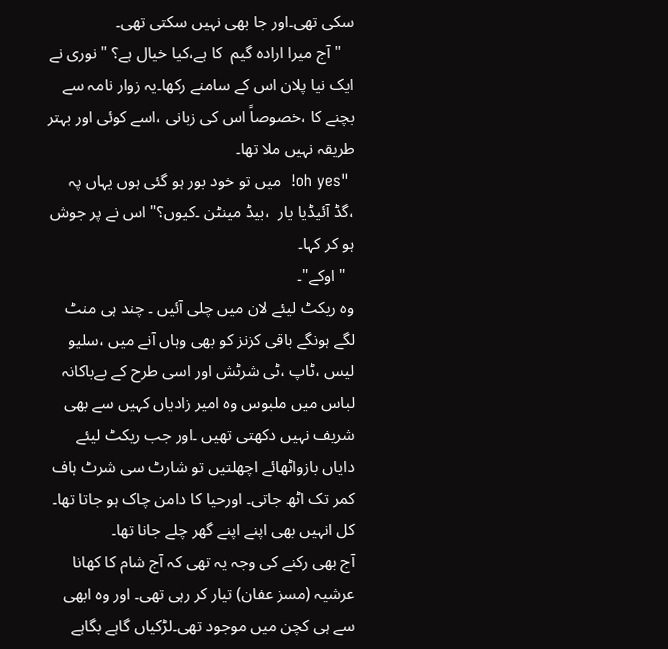سکی تھی۔اور جا بھی نہیں سکتی تھی۔
   " آج میرا ارادہ گیم  کا ہے،کیا خیال ہے؟ " نوری نے ایک نیا پلان اس کے سامنے رکھا۔یہ زوار نامہ سے بچنے کا ،خصوصاً اس کی زبانی ،اسے کوئی اور بہتر طریقہ نہیں ملا تھا۔
 "oh yes!  میں تو خود بور ہو گئی ہوں یہاں پہ ،گڈ آئیڈیا یار  ،بیڈ مینٹن ۔کیوں؟" اس نے پر جوش ہو کر کہا۔
  " اوکے"۔
وہ ریکٹ لیئے لان میں چلی آئیں ۔ چند ہی منٹ لگے ہونگے باقی کزنز کو بھی وہاں آنے میں ،سلیو لیس ،ٹاپ ،ٹی شرٹش اور اسی طرح کے بےباکانہ لباس میں ملبوس وہ امیر زادیاں کہیں سے بھی  شریف نہیں دکھتی تھیں ۔اور جب ریکٹ لیئے   دایاں بازواٹھائے اچھلتیں تو شارٹ سی شرٹ ہاف کمر تک اٹھ جاتی۔ اورحیا کا دامن چاک ہو جاتا تھا۔
کل انہیں بھی اپنے اپنے گھر چلے جانا تھا۔
آج بھی رکنے کی وجہ یہ تھی کہ آج شام کا کھانا عرشیہ (مسز عفان) تیار کر رہی تھی۔ اور وہ ابھی سے ہی کچن میں موجود تھی۔لڑکیاں گاہے بگاہے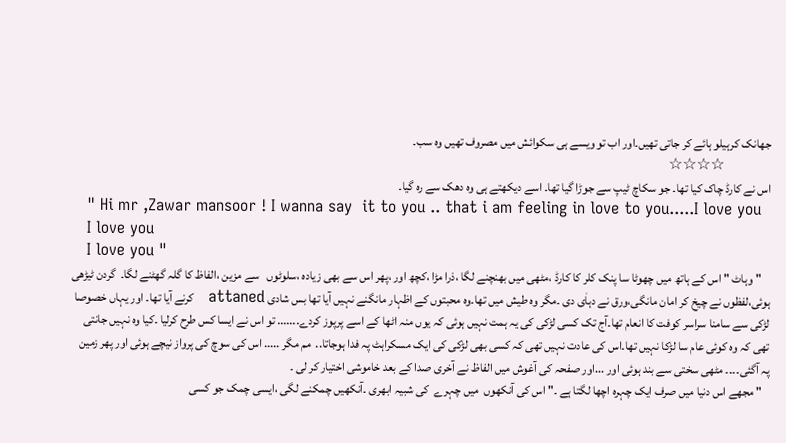جھانک کرہیلو ہائے کر جاتی تھیں۔اور اب تو ویسے ہی سکوائش میں مصروف تھیں وہ سب۔
                   ☆☆☆☆
اس نے کارڈ چاک کیا تھا۔ جو سکاچ ٹیپ سے جوڑا گیا تھا۔ اسے دیکھتے ہی وہ دھک سے رہ گیا۔
   " Hi mr ,Zawar mansoor ! I wanna say  it to you .. that i am feeling in love to you.....I love you
   I love you
   I love you "
    " وہاٹ " اس کے ہاتھ میں چھوٹا سا پنک کلر کا کارڈ ،مٹھی میں بھنچنے لگا ،ذرا مڑا ،کچھ اور ،پھر اس سے بھی زیادہ ،سلوٹوں   سے مزین ،الفاظ کا گلہ گھٹنے لگا۔  گردن ٹیڑھی ہوئی،لفظوں نے چیخ کر امان مانگی،ورق نے دہاٰی دی ۔مگر وہ طیش میں تھا۔وہ محبتوں کے اظہار مانگنے نہیں آیا تھا بس شادی attaned   کرنے آیا تھا۔ اور یہاں خصوصا  لڑکی سے سامنا سراسر کوفت کا انعام تھا۔آج تک کسی لڑکی کی یہ ہمت نہیں ہوئی کہ یوں منہ اٹھا کے اسے پرپوز کردے....... تو اس نے ایسا کس طرح کرلیا ۔کیا وہ نہیں جانتی تھی کہ وہ کوئی عام سا لڑکا نہیں تھا۔اس کی عادت نہیں تھی کہ کسی بھی لڑکی کی ایک مسکراہٹ پہ فدا ہوجاتا..  مم مگر ..... اس کی سوچ کی پرواز نیچے ہوئی اور پھر زمین پہ آگئی۔۔۔۔ مٹھی سختی سے بند ہوئی اور ...اور صفحہ کی آغوش میں الفاظ نے آخری صدا کے بعد خاموشی اختیار کر لی ۔
   " مجھے اس دنیا میں صرف ایک چہرہ اچھا لگتا ہے ۔" اس کی آنکھوں  میں چہرے  کی شبیہ ابھری ۔آنکھیں چمکنے لگی ،ایسی چمک جو کسی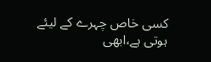کسی خاص چہرے کے لیئے ہوتی ہے،ابھی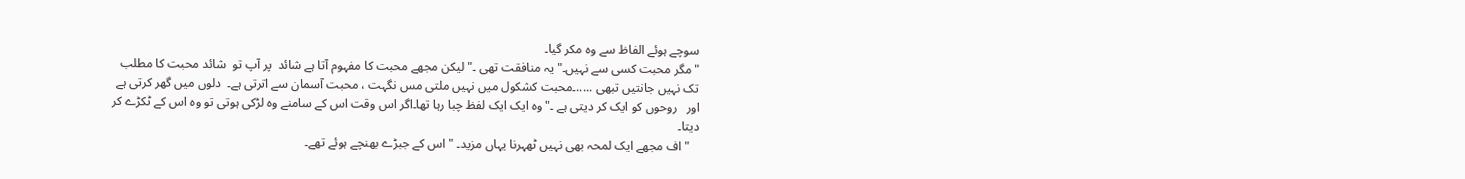سوچے ہوئے الفاظ سے وہ مکر گیا۔
" مگر محبت کسی سے نہیں۔" یہ منافقت تھی ۔" لیکن مجھے محبت کا مفہوم آتا ہے شائد  پر آپ تو  شائد محبت کا مطلب تک نہیں جانتیں تبھی .....۔محبت کشکول میں نہیں ملتی مس نگہت ، محبت آسمان سے اترتی ہے۔  دلوں میں گھر کرتی ہے اور   روحوں کو ایک کر دیتی ہے ۔" وہ ایک ایک لفظ چبا رہا تھا۔اگر اس وقت اس کے سامنے وہ لڑکی ہوتی تو وہ اس کے ٹکڑے کر دیتا۔
   " اف مجھے ایک لمحہ بھی نہیں ٹھہرنا یہاں مزید۔ " اس کے جبڑے بھنچے ہوئے تھے۔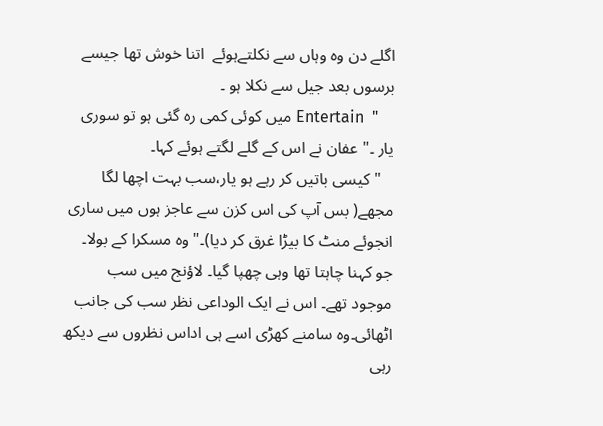اگلے دن وہ وہاں سے نکلتےہوئے  اتنا خوش تھا جیسے برسوں بعد جیل سے نکلا ہو ۔
    "  Entertain میں کوئی کمی رہ گئی ہو تو سوری یار ۔" عفان نے اس کے گلے لگتے ہوئے کہا۔
   " کیسی باتیں کر رہے ہو یار،سب بہت اچھا لگا مجھے( بس آپ کی اس کزن سے عاجز ہوں میں ساری انجوئے منٹ کا بیڑا غرق کر دیا)۔" وہ مسکرا کے بولا۔ جو کہنا چاہتا تھا وہی چھپا گیا۔ لاؤنج میں سب موجود تھے۔ اس نے ایک الوداعی نظر سب کی جانب اٹھائی۔وہ سامنے کھڑی اسے ہی اداس نظروں سے دیکھ رہی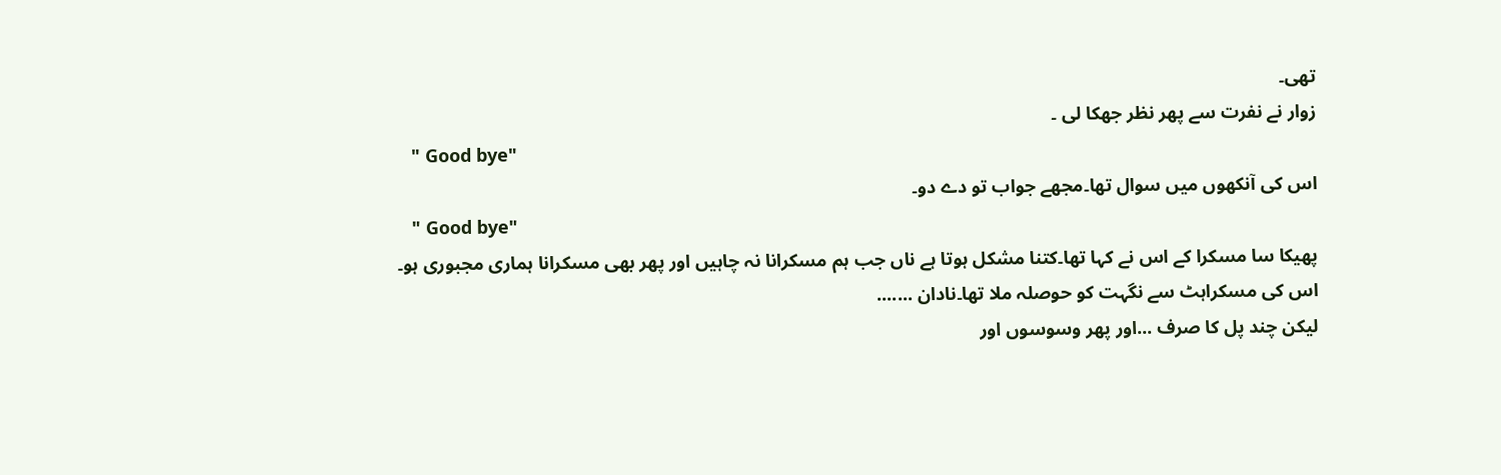تھی۔
زوار نے نفرت سے پھر نظر جھکا لی ۔
   " Good bye"
اس کی آنکھوں میں سوال تھا۔مجھے جواب تو دے دو۔
   " Good bye"
پھیکا سا مسکرا کے اس نے کہا تھا۔کتنا مشکل ہوتا ہے ناں جب ہم مسکرانا نہ چاہیں اور پھر بھی مسکرانا ہماری مجبوری ہو۔
اس کی مسکراہٹ سے نگہت کو حوصلہ ملا تھا۔نادان .......
لیکن چند پل کا صرف ...اور پھر وسوسوں اور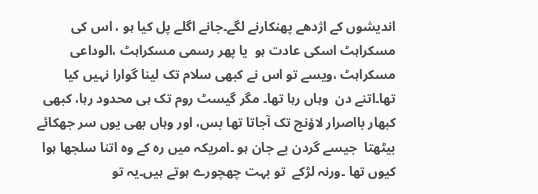اندیشوں کے اژدھے پھنکارنے لگے۔جانے اگلے پل کیا ہو ، اس کی مسکراہٹ اسکی عادت ہو  یا پھر رسمی مسکراہٹ ،الوداعی مسکراہٹ ،ویسے تو اس نے کبھی سلام تک لینا گوارا نہیں کیا تھا۔اتنے دن  وہاں رہا تھا۔ مگر گیسٹ روم تک ہی محدود رہا، کبھی کبھار بااصرار لاؤنج تک آجاتا تھا بس، اور وہاں بھی یوں سر جھکائے بیٹھتا  جیسے گردن بے جان ہو ۔امریکہ میں رہ کے وہ اتنا سلجھا ہوا کیوں تھا ۔ورنہ لڑکے  تو بہت چھچورے ہوتے ہیں۔یہ تو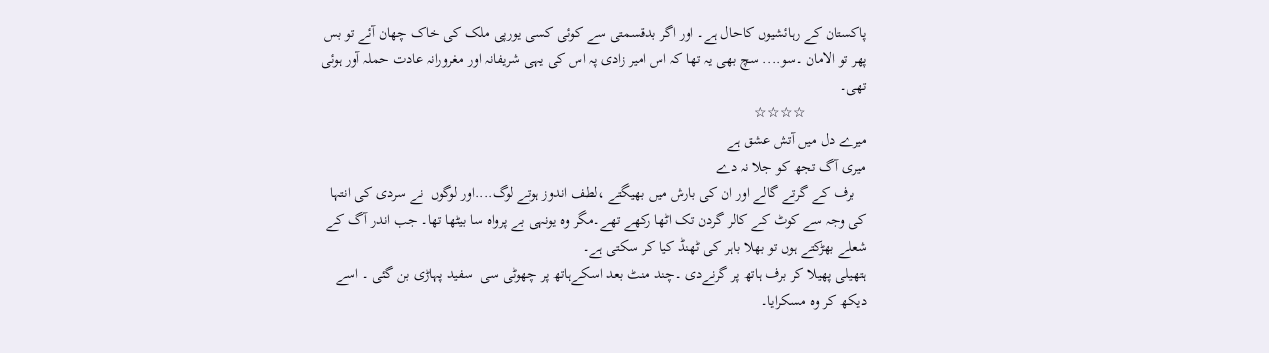پاکستان کے رہائشیوں کاحال ہے۔ اور اگر بدقسمتی سے کوئی کسی یورپی ملک کی خاک چھان آئے تو بس پھر تو الامان ۔سو.... سچ بھی یہ تھا کہ اس امیر زادی پہ اس کی یہی شریفانہ اور مغرورانہ عادت حملہ آور ہوئی تھی۔
                ☆☆☆☆
میرے دل میں آتش عشق ہے
میری آگ تجھ کو جلا نہ دے
   برف کے گرتے گالے اور ان کی بارش میں بھیگتے ،لطف اندوز ہوتے لوگ....اور لوگوں  نے سردی کی انتہا کی وجہ سے کوٹ کے کالر گردن تک اٹھا رکھے تھے۔مگر وہ یونہی بے پرواہ سا بیٹھا تھا۔ جب اندر آگ کے شعلے بھڑکتے ہوں تو بھلا باہر کی ٹھنڈ کیا کر سکتی ہے۔
ہتھیلی پھیلا کر برف ہاتھ پر گرنےدی ۔چند منٹ بعد اسکےہاتھ پر چھوٹی سی  سفید پہاڑی بن گئی ۔ اسے دیکھ کر وہ مسکرایا۔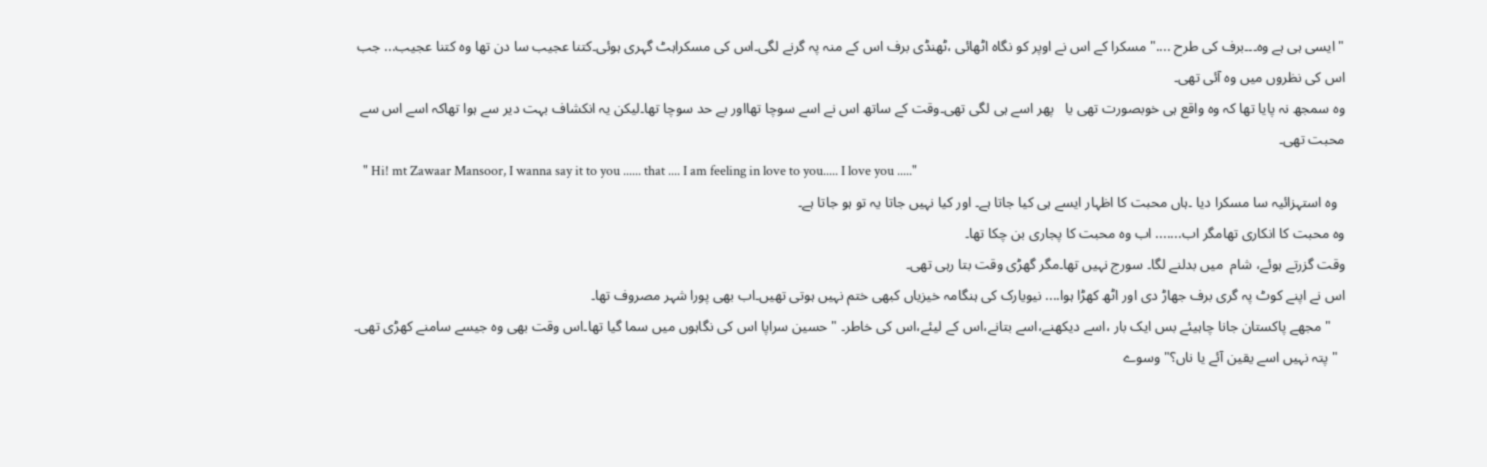" ایسی ہی ہے وہ۔۔۔برف کی طرح ...." مسکرا کے اس نے اوپر کو نگاہ اٹھائی ،ٹھنڈی برف اس کے منہ پہ گرنے لگی۔اس کی مسکراہٹ گہری ہوئی۔کتنا عجیب سا دن تھا وہ کتنا عجیب... جب اس کی نظروں میں وہ آئی تھی۔
وہ سمجھ نہ پایا تھا کہ وہ واقع ہی خوبصورت تھی یا   پھر اسے ہی لگی تھی۔وقت کے ساتھ اس نے اسے سوچا تھااور بے حد سوچا تھا۔لیکن یہ انکشاف بہت دیر سے ہوا تھاکہ اسے اس سے محبت تھی۔
   " Hi! mt Zawaar Mansoor, I wanna say it to you ...... that .... I am feeling in love to you..... I love you ....."
  وہ استہزائیہ سا مسکرا دیا ۔ہاں محبت کا اظہار ایسے ہی کیا جاتا ہے۔ اور کیا نہیں جاتا یہ تو ہو جاتا ہے۔
وہ محبت کا انکاری تھامگر اب....... اب وہ محبت کا پجاری بن چکا تھا۔
وقت گزرتے ہوئے، شام  میں بدلنے لگا۔ سورج نہیں تھا۔مگر گھڑی وقت بتا رہی تھی۔
اس نے اپنے کوٹ پہ گری برف جھاڑ دی اور اٹھ کھڑا ہوا.... نیویارک کی ہنگامہ خیزیاں کبھی ختم نہیں ہوتی تھیں۔اب بھی پورا شہر مصروف تھا۔
    " مجھے پاکستان جانا چاہیئے بس ایک بار ،اسے دیکھنے،اسے بتانے،اس کے لیئے،اس کی خاطر۔ " حسین سراپا اس کی نگاہوں میں سما گیا تھا۔اس وقت بھی وہ جیسے سامنے کھڑی تھی۔
  " پتہ نہیں اسے یقین آئے یا ناں؟" وسوے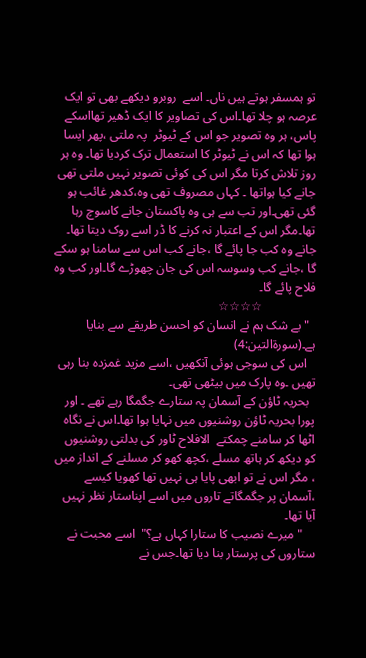تو ہمسفر ہوتے ہیں ناں۔ اسے  روبرو دیکھے بھی تو ایک عرصہ ہو چلا تھا۔اس کی تصاویر کا ایک ڈھیر تھااسکے پاس، ہر وہ تصویر جو اس کے ٹیوٹر  پہ ملتی ،پھر ایسا ہوا تھا کہ اس نے ٹیوٹر کا استعمال ترک کردیا تھا۔ وہ ہر روز تلاش کرتا مگر اس کی کوئی تصویر نہیں ملتی تھی جانے کیا ہواتھا ۔ کہاں مصروف تھی وہ،کدھر غائب ہو گئی تھی۔اور تب سے ہی وہ پاکستان جانے کاسوچ رہا تھا۔مگر اس کے اعتبار نہ کرنے کا ڈر اسے روک دیتا تھا۔
جانے وہ کب جا پائے گا ،جانے کب اس سے سامنا ہو سکے گا ،جانے کب وسوسہ اس کی جان چھوڑے گا۔اور کب وہ فلاح پائے گا۔
                 ☆☆☆☆
  " بے شک ہم نے انسان کو احسن طریقے سے بنایا ہے۔(سورۃالتین:4)
   اس کی سوجی ہوئی آنکھیں ،اسے مزید غمزدہ بنا رہی تھیں ۔وہ پارک میں بیٹھی تھی۔
  بحریہ ٹاؤن کے آسمان پہ ستارے جگمگا رہے تھے ۔ اور پورا بحریہ ٹاؤن روشنیوں میں نہایا ہوا تھا۔اس نے نگاہ اٹھا کر سامنے چمکتے  الافلاح ٹاور کی بدلتی روشنیوں کو دیکھ کر ہاتھ مسلے ،کچھ کھو کر مسلنے کے انداز میں ، مگر اس نے تو ابھی پایا ہی نہیں تھا کھویا کیسے ،آسمان پر جگمگاتے تاروں میں اسے اپناستار نظر نہیں آیا تھا۔
    " میرے نصیب کا ستارا کہاں ہے؟"  اسے محبت نے ستاروں کی پرستار بنا دیا تھا۔جس نے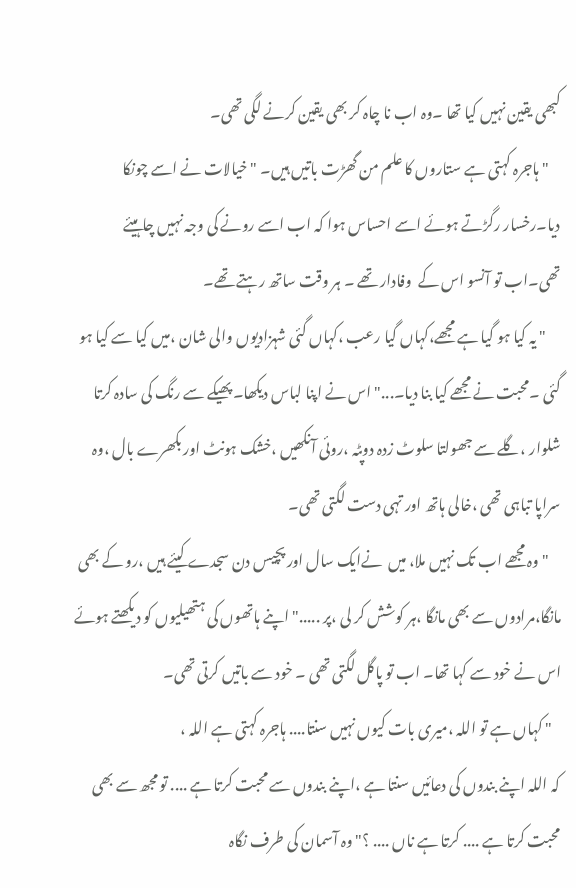کبھی یقین نہیں کیا تھا ۔وہ اب نا چاہ کر بھی یقین کرنے لگی تھی۔
    " ہاجرہ کہتی ہے ستاروں کا علم من گھڑت باتیں ہیں۔ " خیالات نے اسے چونکا دیا۔رخسار رگڑتے ہوئے اسے احساس ہوا کہ اب اسے رونے کی وجہ نہیں چاہیئے تھی۔اب تو آنسو اس کے  وفادار تھے ۔ ہر وقت ساتھ رہتے تھے۔
     " یہ کیا ہو گیا ہے مجھے،کہاں گیا رعب ،کہاں گئی شہزادیوں والی شان ،میں کیا سے کیا ہو گئی ۔محبت نے مجھے کیا بنا دیا۔..." اس نے اپنا لباس دیکھا۔ پھیکے سے رنگ کی سادہ کرتا  شلوار ،گلے سے جھولتا سلوٹ زدہ دوپٹہ ،روئی آنکھیں ،خشک ہونٹ اور بکھرے بال ،وہ سراپا تباہی تھی ،خالی ہاتھ اور تہی دست لگتی تھی۔
    " وہ مجھے اب تک نہیں ملا، میں  نےایک سال اور پچیس دن سجدے کیئے ہیں ،رو کے بھی مانگا،مرادوں سے بھی مانگا ،ہر کوشش کر لی ،پر ....." اپنے ہاتھوں کی ہتھیلیوں کو دیکھتے ہوئے  اس نے خود سے کہا تھا۔ اب تو پاگل لگتی تھی ۔ خود سے باتیں کرتی تھی۔
   " کہاں ہے تو اللہ ،میری بات کیوں نہیں سنتا.... ہاجرہ کہتی ہے اللہ ،
کہ اللہ اپنے بندوں کی دعائیں سنتا ہے ،اپنے بندوں سے محبت کرتا ہے .... تو مجھ سے بھی محبت کرتا ہے .... کرتا ہے ناں .... ؟" وہ آسمان کی طرف نگاہ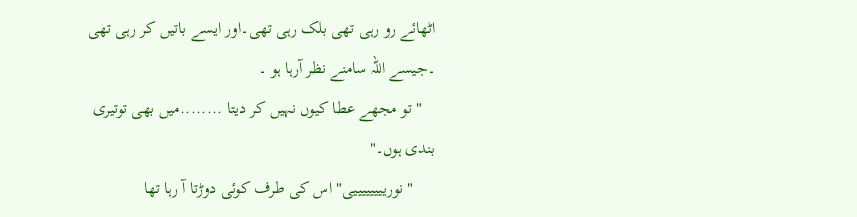اٹھائے رو رہی تھی بلک رہی تھی۔اور ایسے باتیں کر رہی تھی ۔جیسے اللہ سامنے نظر آرہا ہو ۔
   " تو مجھے عطا کیوں نہیں کر دیتا ........میں بھی توتیری بندی ہوں۔"
     " نورییییییییی" اس کی طرف کوئی دوڑتا آ رہا تھا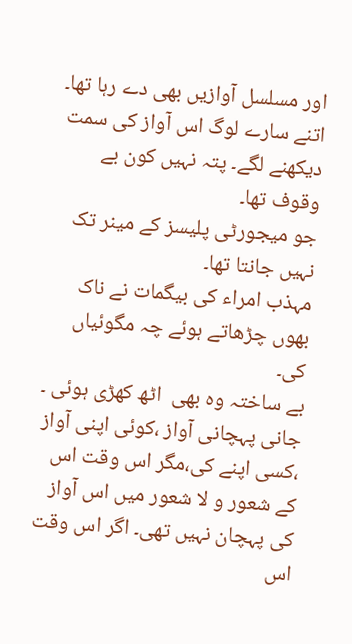اور مسلسل آوازیں بھی دے رہا تھا۔ اتنے سارے لوگ اس آواز کی سمت دیکھنے لگے۔ پتہ نہیں کون بے وقوف تھا۔
جو میجورٹی پلیسز کے مینر تک نہیں جانتا تھا۔
مہذب امراء کی بیگمات نے ناک بھوں چڑھاتے ہوئے چہ مگوئیاں کی۔
بے ساختہ وہ بھی  اٹھ کھڑی ہوئی ۔ جانی پہچانی آواز ،کوئی اپنی آواز ،کسی اپنے کی،مگر اس وقت اس کے شعور و لا شعور میں اس آواز کی پہچان نہیں تھی۔ اگر اس وقت اس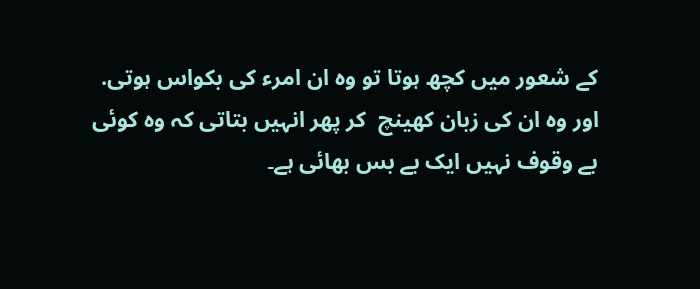کے شعور میں کچھ ہوتا تو وہ ان امرء کی بکواس ہوتی. اور وہ ان کی زبان کھینچ  کر پھر انہیں بتاتی کہ وہ کوئی بے وقوف نہیں ایک بے بس بھائی ہے۔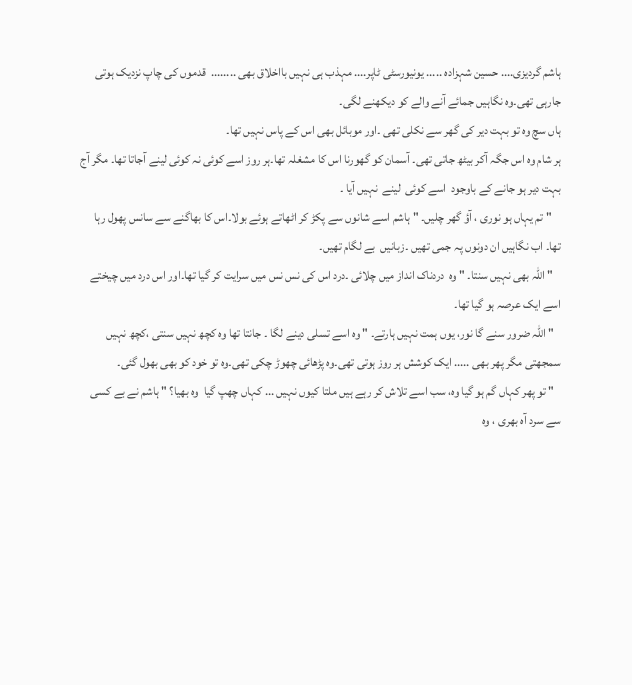ہاشم گردیزی.... حسین شہزادہ ..... یونیورسٹی ٹاپر.... مہذب ہی نہیں بااخلاق بھی ........  قدموں کی چاپ نزدیک ہوتی جارہی تھی۔وہ نگاہیں جمائے آنے والے کو دیکھنے لگی۔
ہاں سچ وہ تو بہت دیر کی گھر سے نکلی تھی ۔اور موبائل بھی اس کے پاس نہیں تھا۔
ہر شام وہ اس جگہ آکر بیٹھ جاتی تھی۔ آسمان کو گھورنا اس کا مشغلہ تھا۔ہر روز اسے کوئی نہ کوئی لینے آجاتا تھا۔ مگر آج بہت دیر ہو جانے کے باوجود  اسے کوئی  لینے  نہیں آیا ۔
    " تم یہاں ہو نوری ، آؤ گھر چلیں۔ " ہاشم اسے شانوں سے پکڑ کر اٹھاتے ہوئے بولا۔اس کا بھاگنے سے سانس پھول رہا تھا۔ اب نگاہیں ان دونوں پہ جمی تھیں ۔زبانیں  بے لگام تھیں۔
   " اللہ بھی نہیں سنتا۔ " وہ  دردناک انداز میں چلائی ۔درد اس کی نس نس میں سرایت کر گیا تھا۔اور اس درد میں چیختے اسے ایک عرصہ ہو گیا تھا۔
   " اللہ ضرور سنے گا نور، یوں ہمت نہیں ہارتے۔ " وہ اسے تسلی دینے لگا ۔ جانتا تھا وہ کچھ نہیں سنتی ،کچھ نہیں سمجھتی مگر پھر بھی ..... ایک کوشش ہر روز ہوتی تھی۔وہ پڑھائی چھوڑ چکی تھی۔وہ تو خود کو بھی بھول گئی۔
   " تو پھر کہاں گم ہو گیا وہ، سب اسے تلاش کر رہے ہیں ملتا کیوں نہیں ... کہاں چھپ گیا  وہ بھیا؟ " ہاشم نے بے کسی سے سرد آہ بھری ، وہ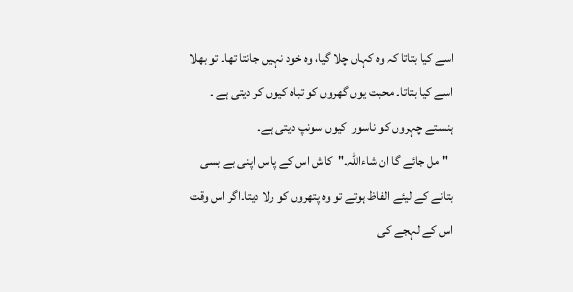اسے کیا بتاتا کہ وہ کہاں چلا گیا، وہ خود نہیں جانتا تھا۔ تو بھلا اسے کیا بتاتا۔ محبت یوں گھروں کو تباہ کیوں کر دیتی ہے ۔
ہنستے چہروں کو ناسور  کیوں سونپ دیتی ہے۔
  " مل جائے گا ان شاءاللہ۔"  کاش اس کے پاس اپنی بے بسی بتانے کے لیئے الفاظ ہوتے تو وہ پتھروں کو رلا دیتا۔اگر اس وقت اس کے لہجے کی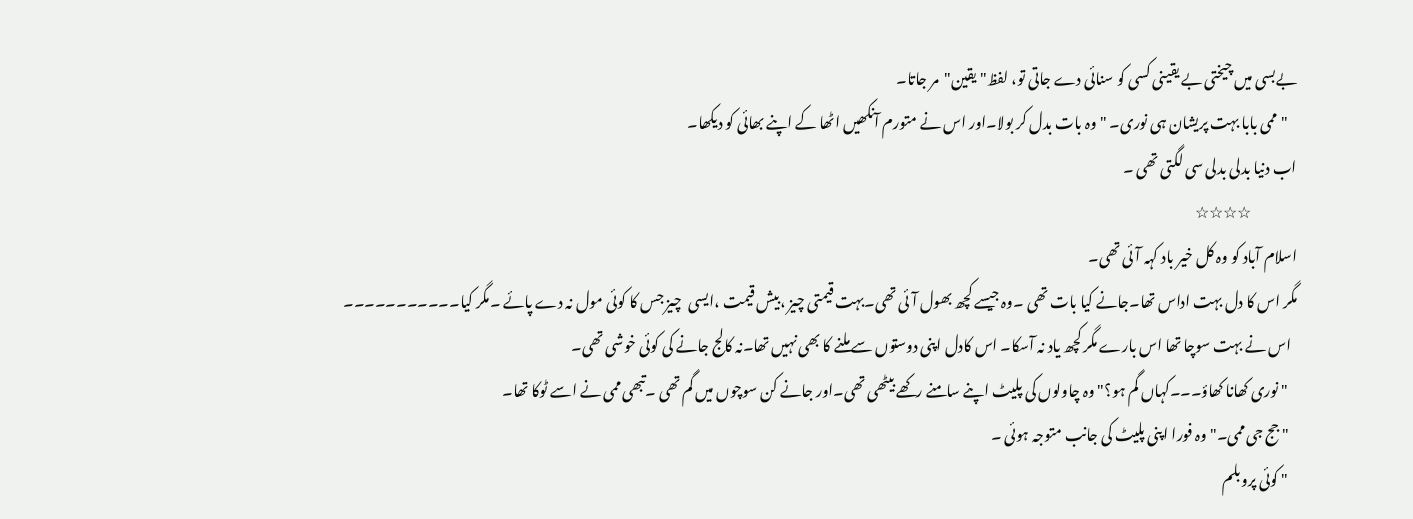بےبسی میں چیختی بے یقینی کسی کو سنائی دے جاتی تو، لفظ"یقین"  مر جاتا۔
   " ممی بابا بہت پریشان ہی نوری۔ "وہ بات بدل کر بولا۔اور اس نے متورم آنکھیں اٹھا کے اپنے بھائی کو دیکھا۔
اب دنیا بدلی بدلی سی لگتی تھی ۔
                ☆☆☆☆
اسلام آباد کو وہ کل خیر باد کہہ آئی تھی۔
مگر اس کا دل بہت اداس تھا۔جانے کیا بات تھی ۔وہ جیسے کچھ بھول آئی تھی۔بہت قیمتی چیز ،بیش قیمت ،ایسی  چیز جس کا کوئی مول نہ دے پائے ۔مگر کیا۔۔۔۔۔۔۔۔۔۔۔
  اس نے بہت سوچا تھا اس بارے مگر کچھ یاد نہ آسکا۔ اس کادل اپنی دوستوں سے ملنے کا بھی نہیں تھا۔نہ کالج جانے کی کوئی خوشی تھی۔
   " نوری کھانا کھاؤ۔۔۔کہاں گم ہو؟" وہ چاولوں کی پلیٹ اپنے سامنے رکھے بیٹھی تھی۔اور جانے کن سوچوں میں گم تھی ۔تبھی ممی نے اسے ٹوکا تھا۔
   " جج جی ممی۔" وہ فورا اپنی پلیٹ کی جانب متوجہ ہوئی ۔
   " کوئی پروبلم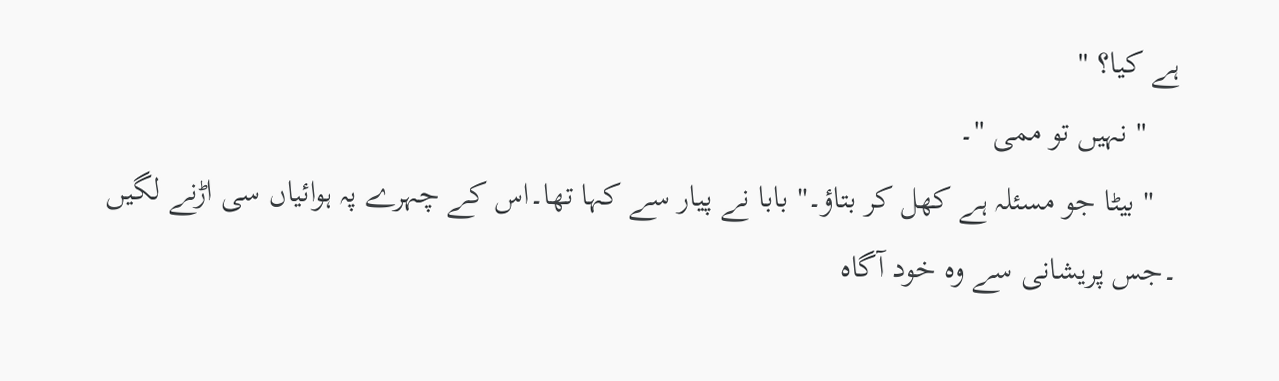ہے کیا؟ "
    " نہیں تو ممی "۔
   " بیٹا جو مسئلہ ہے کھل کر بتاؤ۔" بابا نے پیار سے کہا تھا۔اس کے چہرے پہ ہوائیاں سی اڑنے لگیں ۔جس پریشانی سے وہ خود آگاہ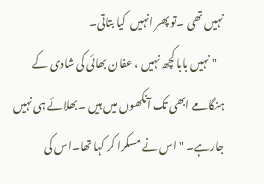نہیں تھی ۔تو پھر انہیں  کیا بتاتی۔
   " نہیں بابا کچھ نہیں ، عفان بھائی کی شادی کے  ہنگامے ابھی تک آنکھوں میں ہیں ۔بھلائے ہی نہیں جارہے۔ " اس نے مسکرا کر کہا تھا۔اس کی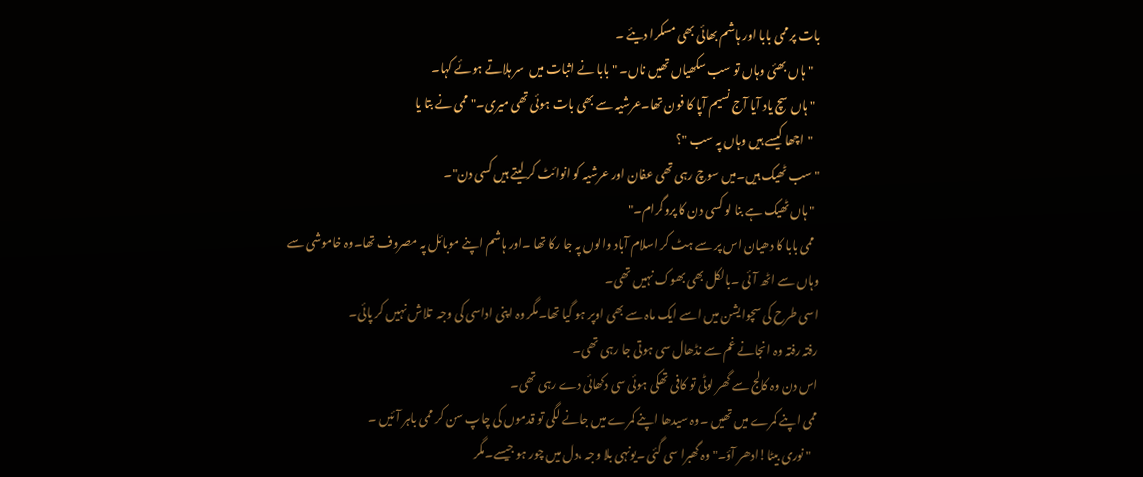بات پر ممی بابا اور ہاشم بھائی بھی مسکرا دیئے ۔
   " ہاں بھئی وہاں تو سب سکھیاں تھیں ناں۔ " بابا نے اثبات میں  سر ہلاتے ہوئے کہا۔
  " ہاں سچ یاد آیا آج نسیم آپا کا فون تھا۔عرشیہ سے بھی بات ہوئی تھی میری۔" ممی نے بتا یا
   "اچھا کیسے ہیں وہاں پہ سب "؟
" سب ٹھیک ہیں۔میں سوچ رہی تھی عفان اور عرشیہ کو انوائٹ کر لیتے ہیں کسی دن"۔
  " ہاں ٹھیک ہے بنا لو کسی دن کا پروگرام۔"
  ممی بابا کا دھیان اس پر سے ہٹ کر اسلام آباد والوں پہ جا رکا تھا ۔اور ہاشم اپنے موبائل پہ مصروف تھا۔وہ خاموشی سے وہاں سے اٹھ آئی ۔بالکل بھی بھوک نہیں تھی۔
اسی طرح کی سچوایشن میں اسے ایک ماہ سے بھی اوپر ہو گیا تھا۔مگر وہ اپنی اداسی کی وجہ  تلاش نہیں کر پائی۔
رفتہ رفتہ وہ انجانے غم سے نڈھال سی ہوتی جا رہی تھی۔
اس دن وہ کالج سے گھر لوٹی تو کافی تھکی ہوئی سی دکھائی دے رہی تھی۔
ممی اپنے کمرے میں تھیں ۔وہ سیدھا اپنے کمرے میں جانے لگی تو قدموں کی چاپ سن کر ممی باہر آئیں ۔
   " نوری بیٹا!ادھر آؤ۔" وہ گھبرا سی گئی ۔یونہی بلا وجہ ،دل میں چور ہو جیسے۔مگر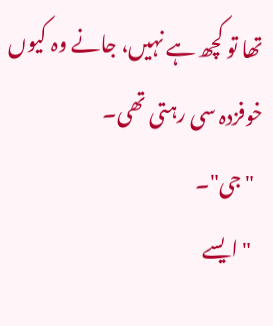تھا تو کچھ ہے نہیں، جانے وہ کیوں خوفزدہ سی رہتی تھی۔
  " جی"۔
   " ایسے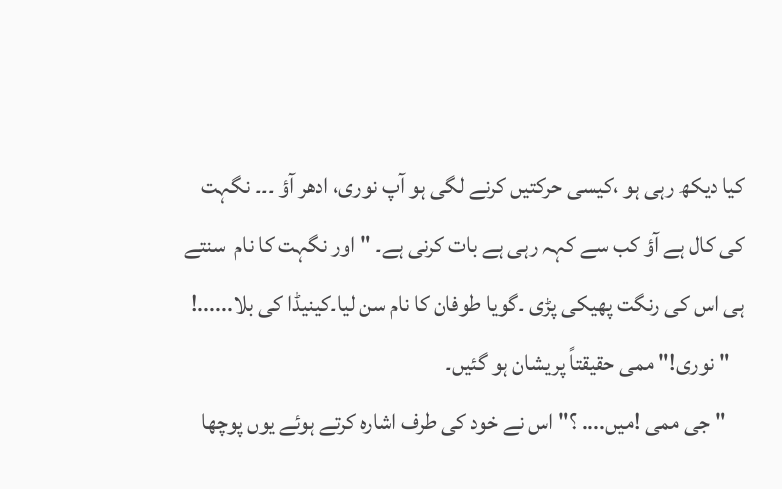کیا دیکھ رہی ہو ،کیسی حرکتیں کرنے لگی ہو آپ نوری، ادھر آؤ ۔۔۔ نگہت کی کال ہے آؤ کب سے کہہ رہی ہے بات کرنی ہے۔ " اور نگہت کا نام  سنتے ہی اس کی رنگت پھیکی پڑی ۔گویا طوفان کا نام سن لیا۔کینیڈا کی بلا......!
   " نوری!" ممی حقیقتاً پریشان ہو گئیں۔
    " جی ممی !میں.... ؟" اس نے خود کی طرف اشارہ کرتے ہوئے یوں پوچھا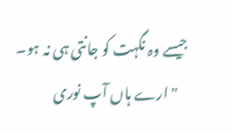جیسے وہ نگہت کو جانتی ہی نہ ہو۔
   " ارے ہاں آپ نوری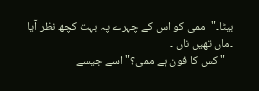بیٹا۔"  ممی کو اس کے چہرے پہ بہت کچھ نظر آیا ۔ماں تھیں ناں ۔
   " کس کا فون ہے ممی؟" اسے جیسے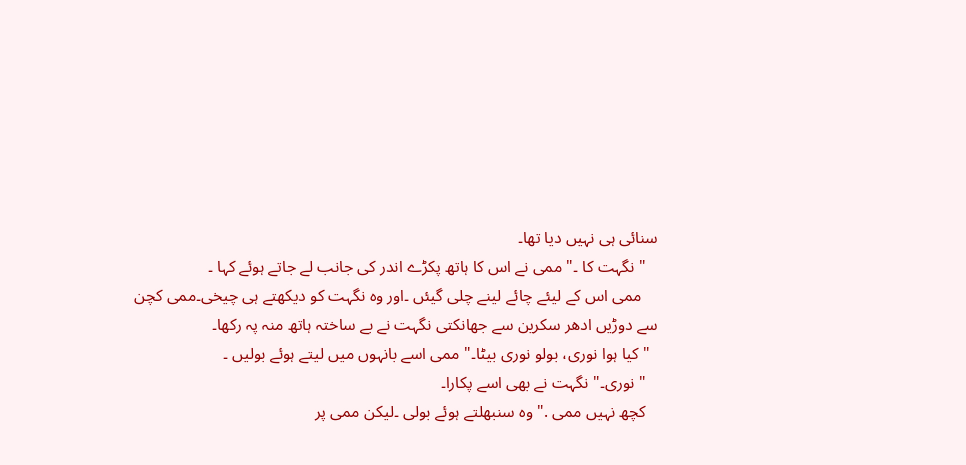سنائی ہی نہیں دیا تھا۔
   " نگہت کا ۔" ممی نے اس کا ہاتھ پکڑے اندر کی جانب لے جاتے ہوئے کہا ۔
    ممی اس کے لیئے چائے لینے چلی گیئں ۔اور وہ نگہت کو دیکھتے ہی چیخی۔ممی کچن سے دوڑیں ادھر سکرین سے جھانکتی نگہت نے بے ساختہ ہاتھ منہ پہ رکھا۔
  " کیا ہوا نوری، بولو نوری بیٹا۔" ممی اسے بانہوں میں لیتے ہوئے بولیں ۔
   " نوری۔" نگہت نے بھی اسے پکارا۔
   کچھ نہیں ممی ." وہ سنبھلتے ہوئے بولی ۔لیکن ممی پر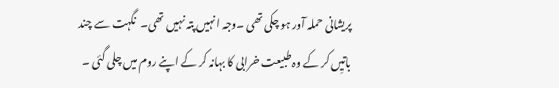پریشانی حملہ آور ہو چکی تھی ۔وجہ انہیں پتہ نہیں تھی۔  نگہت سے چند باتیِں کر کے وہ طبیعت خرابی کا بہانہ کر کے اپنے روم میں چلی گئی ۔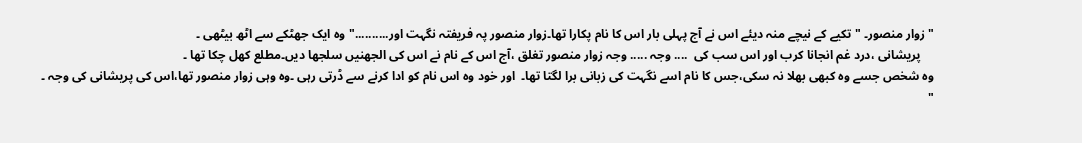" زوار منصور۔ " تکیے کے نیچے منہ دیئے اس نے آج پہلی بار اس کا نام پکارا تھا۔زوار منصور پہ فریفتہ نگہت اور.........." وہ ایک جھٹکے سے اٹھ بیٹھی ۔
    پریشانی ،درد غم انجانا کرب اور اس سب کی  .... وجہ ..... وجہ زوار منصور تغلق ،آج اس کے نام نے اس کی الجھنیں سلجھا دیں۔مطلع کھل چکا تھا ۔
وہ شخص جسے وہ کبھی بھلا نہ سکی،جس کا نام اسے نگہت کی زبانی برا لگتا تھا۔  اور خود وہ اس نام کو ادا کرنے سے ڈرتی رہی ۔وہ وہی زوار منصور تھا،اس کی پریشانی کی وجہ ۔
"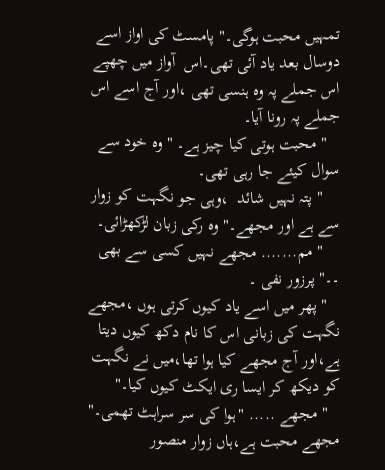تمہیں محبت ہوگی۔" پامسٹ کی اواز اسے دوسال بعد یاد آئی تھی۔اس  آواز میں چھپے اس جملے پہ وہ ہنسی تھی ،اور آج اسے اس جملے پہ رونا آیا۔
   " محبت ہوتی کیا چیز ہے۔ " وہ خود سے سوال کیئے جا رہی تھی۔
    " پتہ نہیں شائد  ،وہی جو نگہت کو زوار سے ہے اور مجھے۔" وہ رکی زبان لڑکھڑائی۔
    " مم....... مجھے نہیں کسی سے بھی ۔۔" پرزور نفی ۔
   " پھر میں اسے یاد کیوں کرتی ہوں ،مجھے نگہت کی زبانی اس کا نام دکھ کیوں دیتا ہے،اور آج مجھے کیا ہوا تھا،میں نے نگہت کو دیکھ کر ایسا ری ایکٹ کیوں کیا۔"
   " مجھے ..... "ہوا کی سر سراہٹ تھمی۔" مجھے محبت ہے،ہاں زوار منصور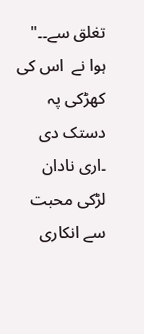تغلق سے۔۔" ہوا نے  اس کی کھڑکی پہ دستک دی ۔اری نادان لڑکی محبت سے انکاری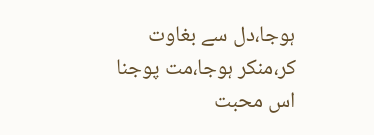ہوجا،دل سے بغاوت کر،منکر ہوجا،مت پوجنا اس محبت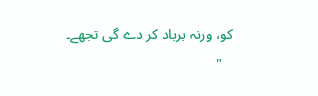کو، ورنہ برباد کر دے گی تجھے۔
   "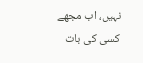نہیں، اب مجھے کسی کی بات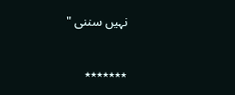نہیں سننی "

٭٭٭٭٭٭٭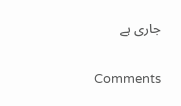جاری ہے

Comments